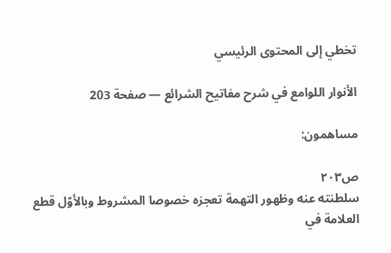تخطي إلى المحتوى الرئيسي

الأنوار اللوامع في شرح مفاتيح الشرائع — صفحة 203

مساهمون:

ص٢٠٣
سلطنته عنه وظهور التهمة تعجزه خصوصا المشروط وبالأوّل قطع العلامة في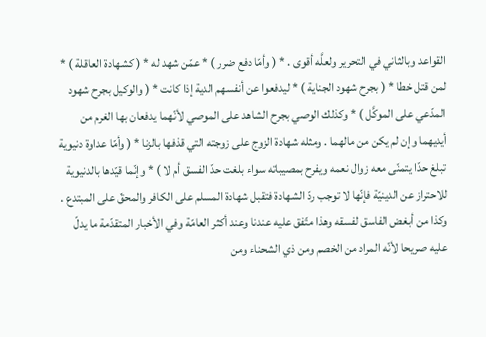القواعد وبالثاني في التحرير ولعلَّه أقوى . * ( وأمّا دفع ضرر ) * عمّن شهد له * ( كشهادة العاقلة ) * لمن قتل خطا * ( بجرح شهود الجناية ) * ليدفعوا عن أنفسهم الدية إذا كانت * ( والوكيل بجرح شهود المدّعي على الموكَّل ) * وكذلك الوصي بجرح الشاهد على الموصي لأنّهما يدفعان بها الغرم من أيديهما وإن لم يكن من مالهما . ومثله شهادة الزوج على زوجته التي قذفها بالزنا * ( وأمّا عداوة دنيوية تبلغ حدّا يتمنّى معه زوال نعمه ويفرح بمصيباته سواء بلغت حدّ الفسق أم لا ) * وإنّما قيّدها بالدنيوية للاحتراز عن الدينيّة فإنّها لا توجب ردّ الشهادة فتقبل شهادة المسلم على الكافر والمحقّ على المبتدع . وكذا من أبغض الفاسق لفسقه وهذا متّفق عليه عندنا وعند أكثر العامّة وفي الأخبار المتقدّمة ما يدلّ عليه صريحا لأنّه المراد من الخصم ومن ذي الشحناء ومن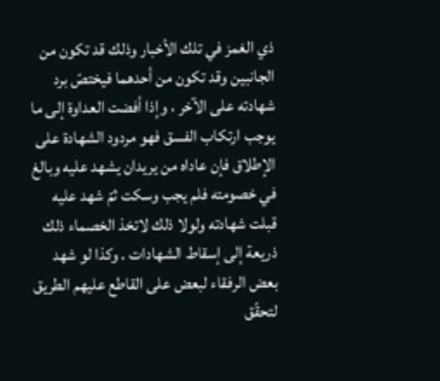ذي الغمز في تلك الأخبار وذلك قد تكون من الجانبين وقد تكون من أحدهما فيختصّ برد شهادته على الآخر ، وإذا أفضت العداوة إلى ما يوجب ارتكاب الفسق فهو مردود الشهادة على الإطلاق فإن عاداه من يريدان يشهد عليه وبالغ في خصومته فلم يجب وسكت ثمّ شهد عليه قبلت شهادته ولولا ذلك لاتخذ الخصماء ذلك ذريعة إلى إسقاط الشهادات . وكذا لو شهد بعض الرفقاء لبعض على القاطع عليهم الطريق لتحقّق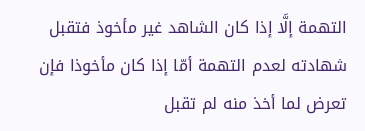التهمة إلَّا إذا كان الشاهد غير مأخوذ فتقبل شهادته لعدم التهمة أمّا إذا كان مأخوذا فإن تعرض لما أخذ منه لم تقبل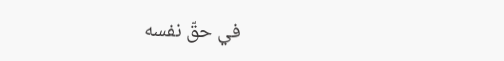في حقّ نفسه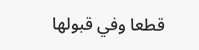قطعا وفي قبولها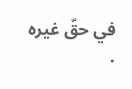في حقّ غيره .